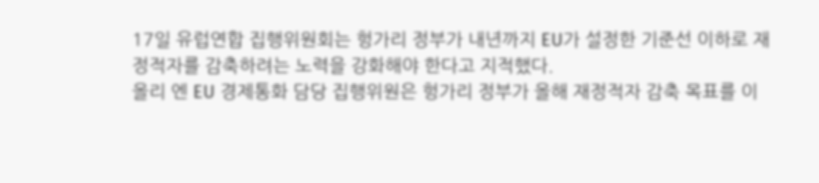17일 유럽연합 집행위원회는 헝가리 정부가 내년까지 EU가 설정한 기준선 이하로 재정적자를 감축하려는 노력을 강화해야 한다고 지적했다.
올리 엔 EU 경제통화 담당 집행위원은 헝가리 정부가 올해 재정적자 감축 목표를 이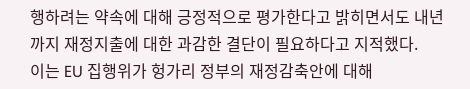행하려는 약속에 대해 긍정적으로 평가한다고 밝히면서도 내년까지 재정지출에 대한 과감한 결단이 필요하다고 지적했다.
이는 EU 집행위가 헝가리 정부의 재정감축안에 대해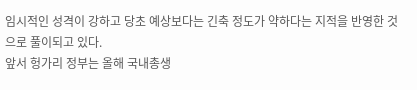임시적인 성격이 강하고 당초 예상보다는 긴축 정도가 약하다는 지적을 반영한 것으로 풀이되고 있다.
앞서 헝가리 정부는 올해 국내총생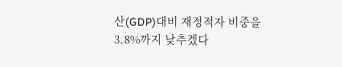산(GDP)대비 재정적자 비중을 3.8%까지 낮추겠다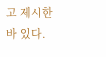고 제시한 바 있다.